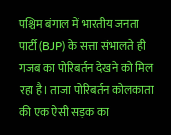पश्चिम बंगाल में भारतीय जनता पार्टी (BJP) के सत्ता संभालते ही गजब का पोरिबर्तन देखने को मिल रहा है। ताजा पोरिबर्तन कोलकाता की एक ऐसी सड़क का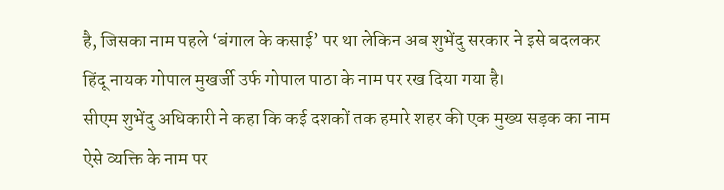है, जिसका नाम पहले ‘बंगाल के कसाई’ पर था लेकिन अब शुभेंदु सरकार ने इसे बदलकर हिंदू नायक गोपाल मुखर्जी उर्फ गोपाल पाठा के नाम पर रख दिया गया है।
सीएम शुभेंदु अधिकारी ने कहा कि कई दशकों तक हमारे शहर की एक मुख्य सड़क का नाम ऐसे व्यक्ति के नाम पर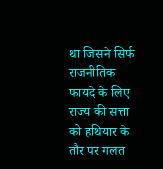था जिसने सिर्फ राजनीतिक फायदे के लिए राज्य की सत्ता को हथियार के तौर पर गलत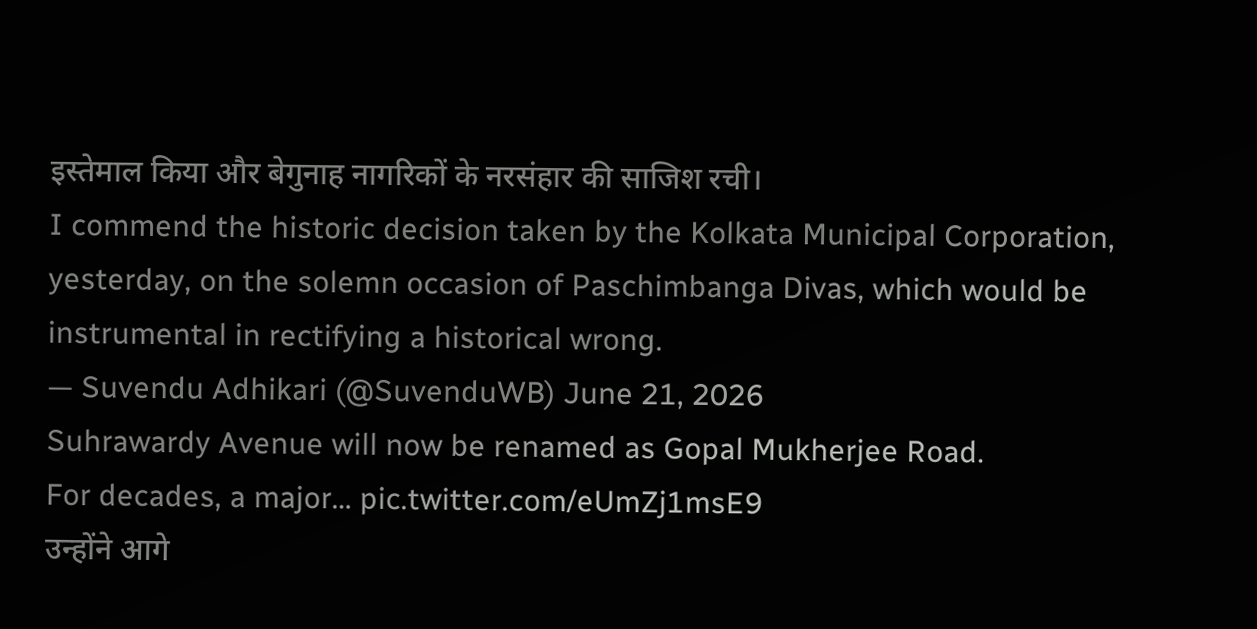इस्तेमाल किया और बेगुनाह नागरिकों के नरसंहार की साजिश रची।
I commend the historic decision taken by the Kolkata Municipal Corporation, yesterday, on the solemn occasion of Paschimbanga Divas, which would be instrumental in rectifying a historical wrong.
— Suvendu Adhikari (@SuvenduWB) June 21, 2026
Suhrawardy Avenue will now be renamed as Gopal Mukherjee Road.
For decades, a major… pic.twitter.com/eUmZj1msE9
उन्होंने आगे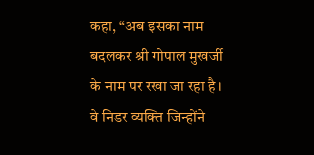कहा, “अब इसका नाम बदलकर श्री गोपाल मुखर्जी के नाम पर रखा जा रहा है। वे निडर व्यक्ति जिन्होंने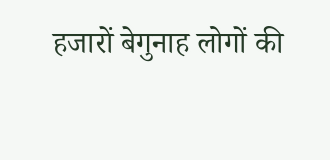हजारों बेगुनाह लोगों की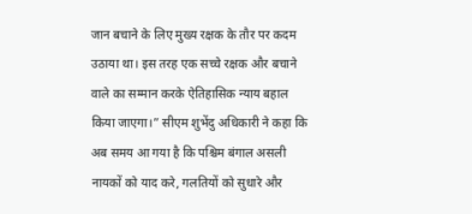जान बचाने के लिए मुख्य रक्षक के तौर पर कदम उठाया था। इस तरह एक सच्चे रक्षक और बचाने वाले का सम्मान करके ऐतिहासिक न्याय बहाल किया जाएगा।” सीएम शुभेंदु अधिकारी ने कहा कि अब समय आ गया है कि पश्चिम बंगाल असली नायकों को याद करे, गलतियों को सुधारे और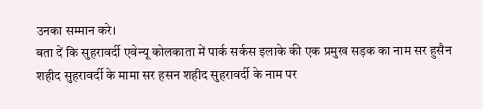उनका सम्मान करे।
बता दें कि सुहरावर्दी एवेन्यू कोलकाता में पार्क सर्कस इलाके की एक प्रमुख सड़क का नाम सर हुसैन शहीद सुहरावर्दी के मामा सर हसन शहीद सुहरावर्दी के नाम पर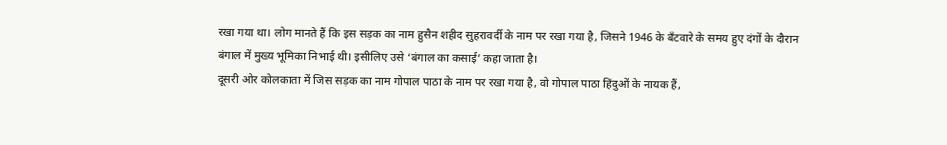रखा गया था। लोग मानते हैं कि इस सड़क का नाम हुसैन शहीद सुहरावर्दी के नाम पर रखा गया है, जिसने 1946 के बँटवारे के समय हुए दंगों के दौरान बंगाल में मुख्य भूमिका निभाई थी। इसीलिए उसे ‘बंगाल का कसाई’ कहा जाता है।
दूसरी ओर कोलकाता में जिस सड़क का नाम गोपाल पाठा के नाम पर रखा गया है, वो गोपाल पाठा हिंदुओं के नायक हैं,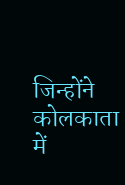जिन्होंने कोलकाता में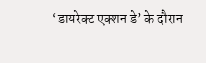‘डायरेक्ट एक्शन डे’ के दौरान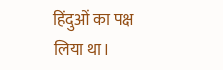हिंदुओं का पक्ष लिया था।